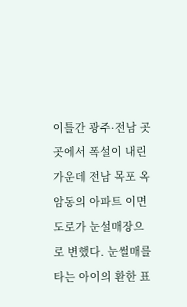이틀간 광주·전남 곳곳에서 폭설이 내린 가운데 전남 목포 옥암동의 아파트 이면도로가 눈설매장으로 변했다. 눈썰매를 타는 아이의 환한 표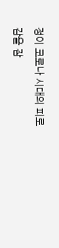정이 코로나 시대의 피로감을 잠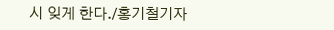시 잊게 한다./홍기철기자